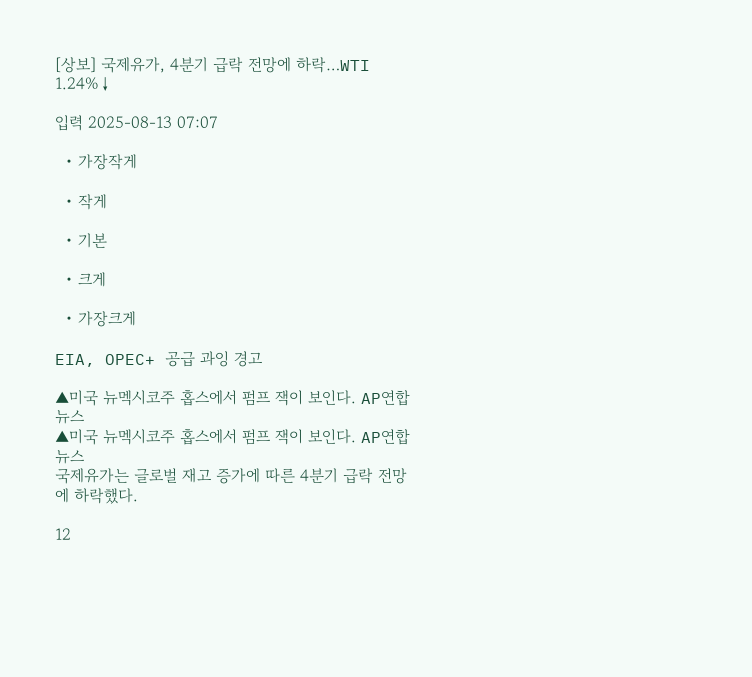[상보] 국제유가, 4분기 급락 전망에 하락…WTI 1.24%↓

입력 2025-08-13 07:07

  • 가장작게

  • 작게

  • 기본

  • 크게

  • 가장크게

EIA, OPEC+ 공급 과잉 경고

▲미국 뉴멕시코주 홉스에서 펌프 잭이 보인다. AP연합뉴스
▲미국 뉴멕시코주 홉스에서 펌프 잭이 보인다. AP연합뉴스
국제유가는 글로벌 재고 증가에 따른 4분기 급락 전망에 하락했다.

12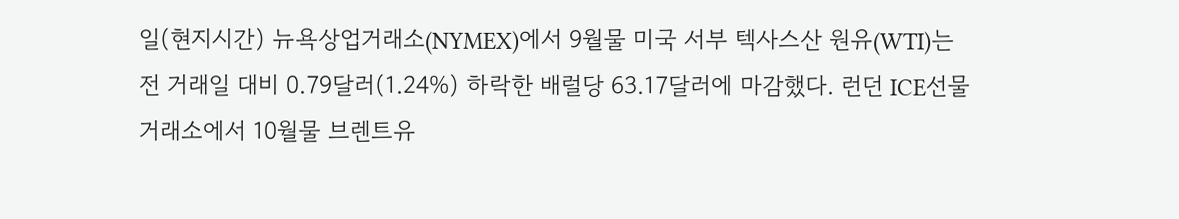일(현지시간) 뉴욕상업거래소(NYMEX)에서 9월물 미국 서부 텍사스산 원유(WTI)는 전 거래일 대비 0.79달러(1.24%) 하락한 배럴당 63.17달러에 마감했다. 런던 ICE선물거래소에서 10월물 브렌트유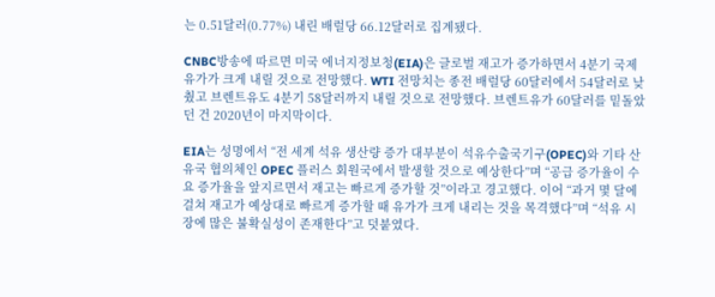는 0.51달러(0.77%) 내린 배럴당 66.12달러로 집계됐다.

CNBC방송에 따르면 미국 에너지정보청(EIA)은 글로벌 재고가 증가하면서 4분기 국제유가가 크게 내릴 것으로 전망했다. WTI 전망치는 종전 배럴당 60달러에서 54달러로 낮췄고 브렌트유도 4분기 58달러까지 내릴 것으로 전망했다. 브렌트유가 60달러를 밑돌았던 건 2020년이 마지막이다.

EIA는 성명에서 “전 세계 석유 생산량 증가 대부분이 석유수출국기구(OPEC)와 기타 산유국 협의체인 OPEC 플러스 회원국에서 발생할 것으로 예상한다”며 “공급 증가율이 수요 증가율을 앞지르면서 재고는 빠르게 증가할 것”이라고 경고했다. 이어 “과거 몇 달에 걸쳐 재고가 예상대로 빠르게 증가할 때 유가가 크게 내리는 것을 목격했다”며 “석유 시장에 많은 불확실성이 존재한다”고 덧붙였다.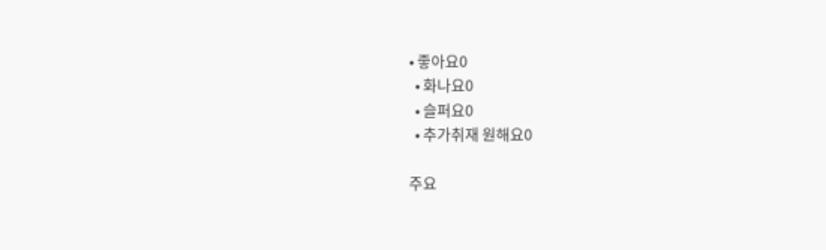• 좋아요0
  • 화나요0
  • 슬퍼요0
  • 추가취재 원해요0

주요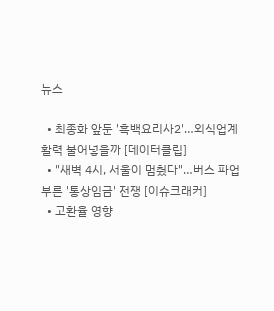뉴스

  • 최종화 앞둔 '흑백요리사2'…외식업계 활력 불어넣을까 [데이터클립]
  • "새벽 4시, 서울이 멈췄다"…버스 파업 부른 '통상임금' 전쟁 [이슈크래커]
  • 고환율 영향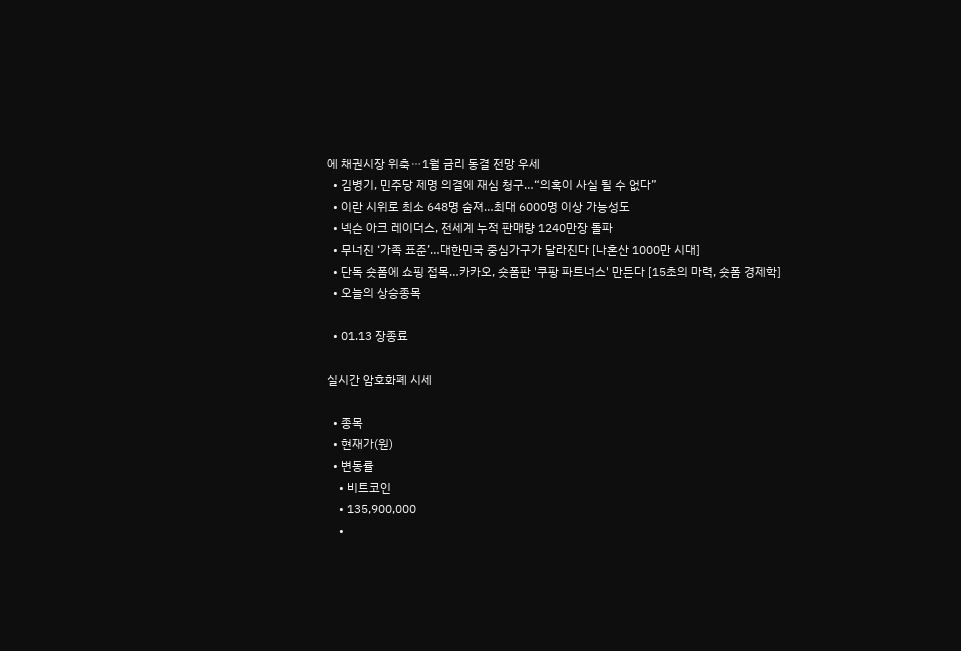에 채권시장 위축⋯1월 금리 동결 전망 우세
  • 김병기, 민주당 제명 의결에 재심 청구…“의혹이 사실 될 수 없다”
  • 이란 시위로 최소 648명 숨져…최대 6000명 이상 가능성도
  • 넥슨 아크 레이더스, 전세계 누적 판매량 1240만장 돌파
  • 무너진 ‘가족 표준’…대한민국 중심가구가 달라진다 [나혼산 1000만 시대]
  • 단독 숏폼에 쇼핑 접목…카카오, 숏폼판 '쿠팡 파트너스' 만든다 [15초의 마력, 숏폼 경제학]
  • 오늘의 상승종목

  • 01.13 장종료

실시간 암호화폐 시세

  • 종목
  • 현재가(원)
  • 변동률
    • 비트코인
    • 135,900,000
    •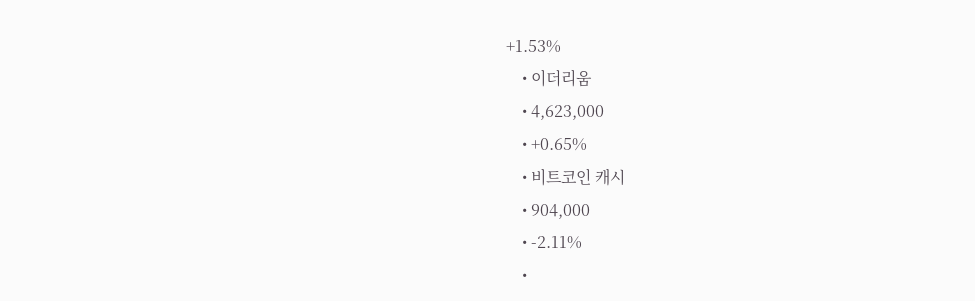+1.53%
    • 이더리움
    • 4,623,000
    • +0.65%
    • 비트코인 캐시
    • 904,000
    • -2.11%
    •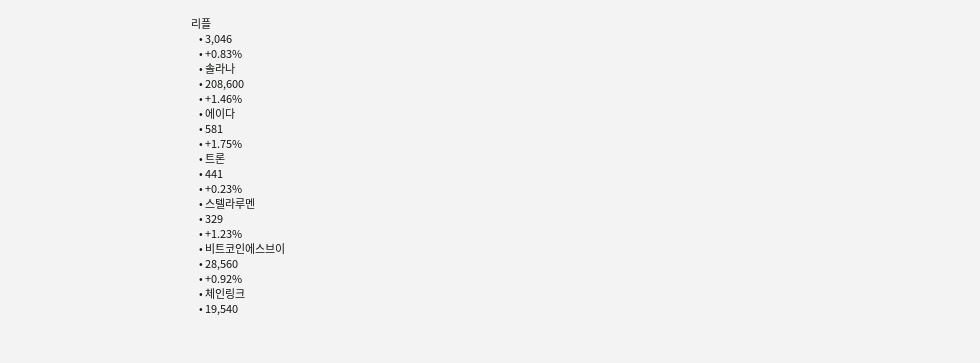리플
    • 3,046
    • +0.83%
    • 솔라나
    • 208,600
    • +1.46%
    • 에이다
    • 581
    • +1.75%
    • 트론
    • 441
    • +0.23%
    • 스텔라루멘
    • 329
    • +1.23%
    • 비트코인에스브이
    • 28,560
    • +0.92%
    • 체인링크
    • 19,540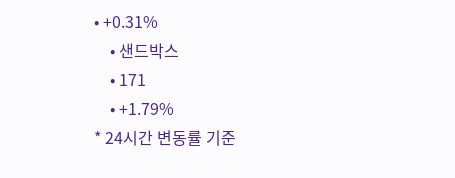• +0.31%
    • 샌드박스
    • 171
    • +1.79%
* 24시간 변동률 기준